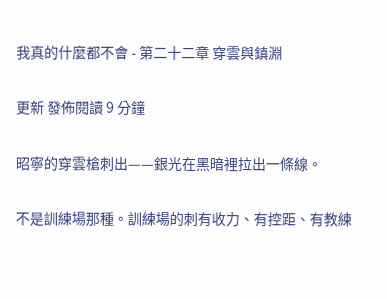我真的什麼都不會 - 第二十二章 穿雲與鎮淵

更新 發佈閱讀 9 分鐘

昭寧的穿雲槍刺出——銀光在黑暗裡拉出一條線。

不是訓練場那種。訓練場的刺有收力、有控距、有教練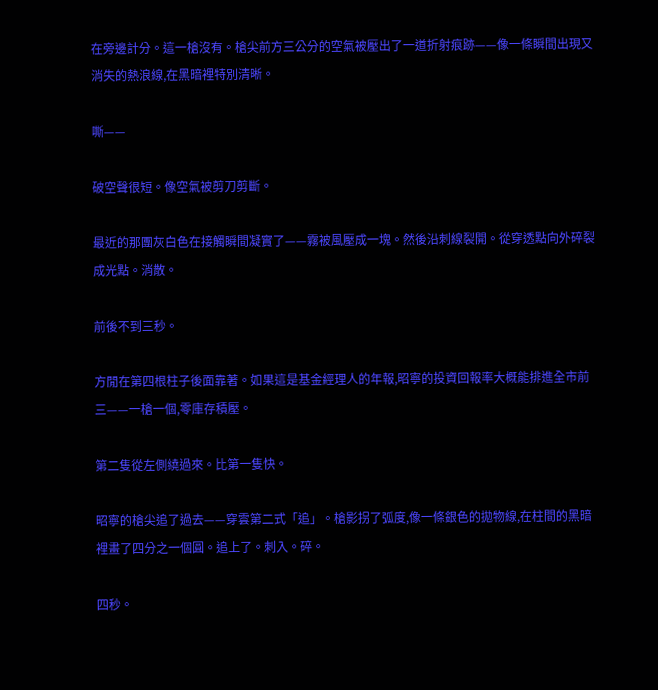在旁邊計分。這一槍沒有。槍尖前方三公分的空氣被壓出了一道折射痕跡——像一條瞬間出現又消失的熱浪線,在黑暗裡特別清晰。

嘶——

破空聲很短。像空氣被剪刀剪斷。

最近的那團灰白色在接觸瞬間凝實了——霧被風壓成一塊。然後沿刺線裂開。從穿透點向外碎裂成光點。消散。

前後不到三秒。

方閒在第四根柱子後面靠著。如果這是基金經理人的年報,昭寧的投資回報率大概能排進全市前三——一槍一個,零庫存積壓。

第二隻從左側繞過來。比第一隻快。

昭寧的槍尖追了過去——穿雲第二式「追」。槍影拐了弧度,像一條銀色的拋物線,在柱間的黑暗裡畫了四分之一個圓。追上了。刺入。碎。

四秒。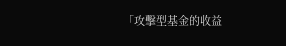「攻擊型基金的收益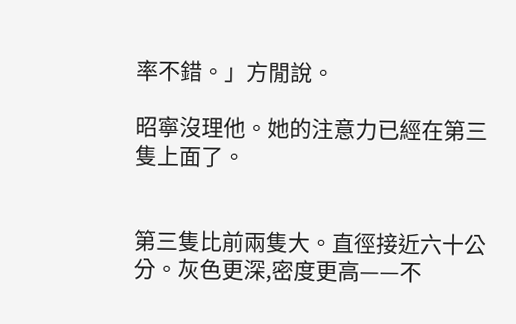率不錯。」方閒說。

昭寧沒理他。她的注意力已經在第三隻上面了。


第三隻比前兩隻大。直徑接近六十公分。灰色更深,密度更高——不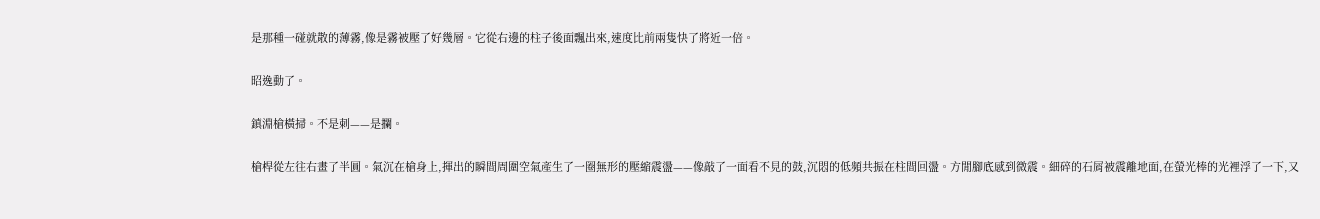是那種一碰就散的薄霧,像是霧被壓了好幾層。它從右邊的柱子後面飄出來,速度比前兩隻快了將近一倍。

昭逸動了。

鎮淵槍橫掃。不是刺——是攔。

槍桿從左往右畫了半圓。氣沉在槍身上,揮出的瞬間周圍空氣產生了一圈無形的壓縮震盪——像敲了一面看不見的鼓,沉悶的低頻共振在柱間回盪。方閒腳底感到微震。細碎的石屑被震離地面,在螢光棒的光裡浮了一下,又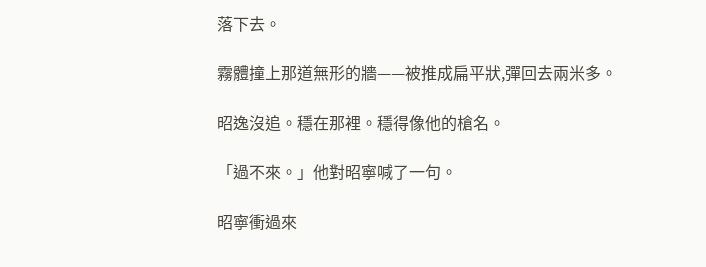落下去。

霧體撞上那道無形的牆——被推成扁平狀,彈回去兩米多。

昭逸沒追。穩在那裡。穩得像他的槍名。

「過不來。」他對昭寧喊了一句。

昭寧衝過來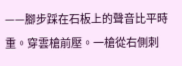——腳步踩在石板上的聲音比平時重。穿雲槍前壓。一槍從右側刺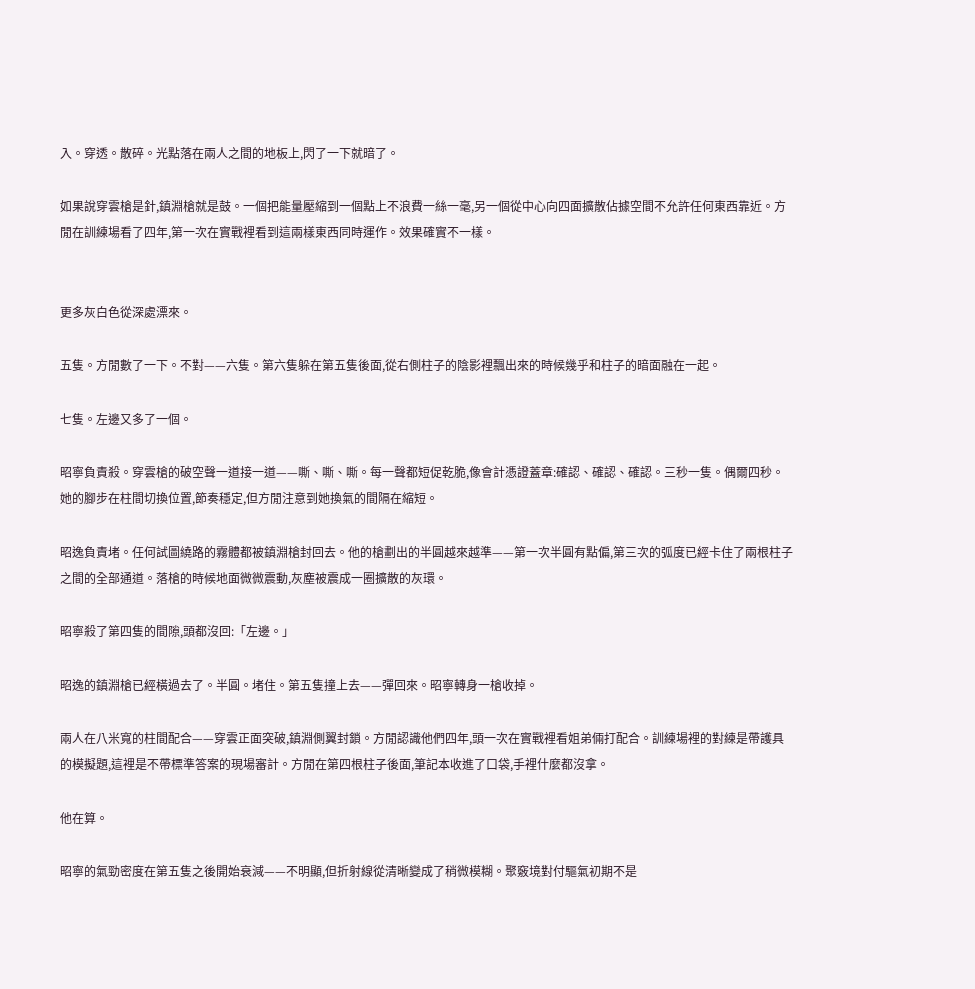入。穿透。散碎。光點落在兩人之間的地板上,閃了一下就暗了。

如果說穿雲槍是針,鎮淵槍就是鼓。一個把能量壓縮到一個點上不浪費一絲一毫,另一個從中心向四面擴散佔據空間不允許任何東西靠近。方閒在訓練場看了四年,第一次在實戰裡看到這兩樣東西同時運作。效果確實不一樣。


更多灰白色從深處漂來。

五隻。方閒數了一下。不對——六隻。第六隻躲在第五隻後面,從右側柱子的陰影裡飄出來的時候幾乎和柱子的暗面融在一起。

七隻。左邊又多了一個。

昭寧負責殺。穿雲槍的破空聲一道接一道——嘶、嘶、嘶。每一聲都短促乾脆,像會計憑證蓋章:確認、確認、確認。三秒一隻。偶爾四秒。她的腳步在柱間切換位置,節奏穩定,但方閒注意到她換氣的間隔在縮短。

昭逸負責堵。任何試圖繞路的霧體都被鎮淵槍封回去。他的槍劃出的半圓越來越準——第一次半圓有點偏,第三次的弧度已經卡住了兩根柱子之間的全部通道。落槍的時候地面微微震動,灰塵被震成一圈擴散的灰環。

昭寧殺了第四隻的間隙,頭都沒回:「左邊。」

昭逸的鎮淵槍已經橫過去了。半圓。堵住。第五隻撞上去——彈回來。昭寧轉身一槍收掉。

兩人在八米寬的柱間配合——穿雲正面突破,鎮淵側翼封鎖。方閒認識他們四年,頭一次在實戰裡看姐弟倆打配合。訓練場裡的對練是帶護具的模擬題,這裡是不帶標準答案的現場審計。方閒在第四根柱子後面,筆記本收進了口袋,手裡什麼都沒拿。

他在算。

昭寧的氣勁密度在第五隻之後開始衰減——不明顯,但折射線從清晰變成了稍微模糊。聚竅境對付驅氣初期不是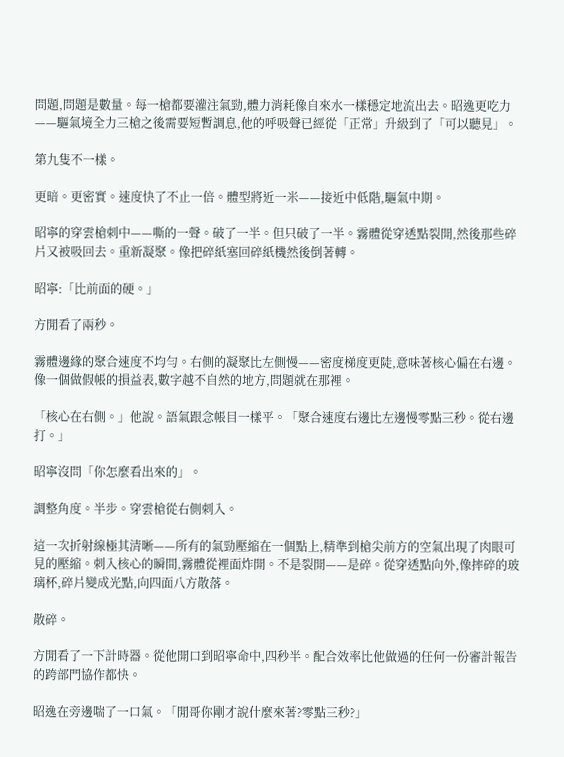問題,問題是數量。每一槍都要灌注氣勁,體力消耗像自來水一樣穩定地流出去。昭逸更吃力——驅氣境全力三槍之後需要短暫調息,他的呼吸聲已經從「正常」升級到了「可以聽見」。

第九隻不一樣。

更暗。更密實。速度快了不止一倍。體型將近一米——接近中低階,驅氣中期。

昭寧的穿雲槍刺中——嘶的一聲。破了一半。但只破了一半。霧體從穿透點裂開,然後那些碎片又被吸回去。重新凝聚。像把碎紙塞回碎紙機然後倒著轉。

昭寧:「比前面的硬。」

方閒看了兩秒。

霧體邊緣的聚合速度不均勻。右側的凝聚比左側慢——密度梯度更陡,意味著核心偏在右邊。像一個做假帳的損益表,數字越不自然的地方,問題就在那裡。

「核心在右側。」他說。語氣跟念帳目一樣平。「聚合速度右邊比左邊慢零點三秒。從右邊打。」

昭寧沒問「你怎麼看出來的」。

調整角度。半步。穿雲槍從右側刺入。

這一次折射線極其清晰——所有的氣勁壓縮在一個點上,精準到槍尖前方的空氣出現了肉眼可見的壓縮。刺入核心的瞬間,霧體從裡面炸開。不是裂開——是碎。從穿透點向外,像摔碎的玻璃杯,碎片變成光點,向四面八方散落。

散碎。

方閒看了一下計時器。從他開口到昭寧命中,四秒半。配合效率比他做過的任何一份審計報告的跨部門協作都快。

昭逸在旁邊喘了一口氣。「閒哥你剛才說什麼來著?零點三秒?」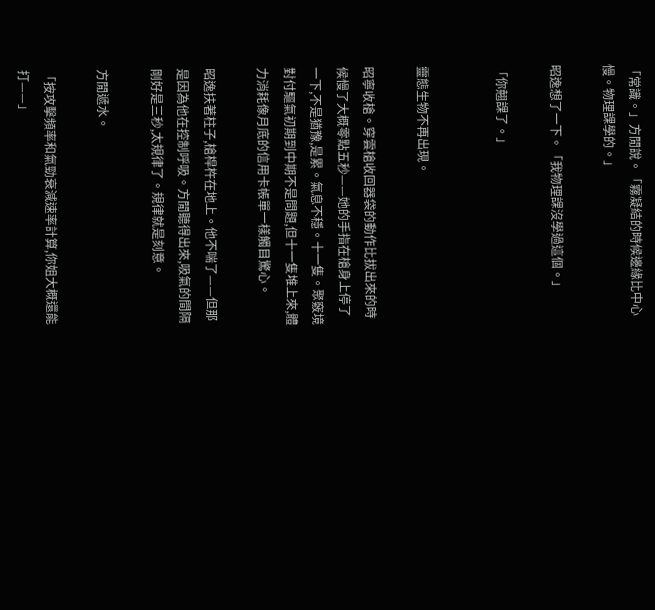「常識。」方閒說。「霧凝結的時候邊緣比中心慢。物理課學的。」

昭逸想了一下。「我物理課沒學過這個。」

「你翹課了。」


靈態生物不再出現。

昭寧收槍。穿雲槍收回器袋的動作比拔出來的時候慢了大概零點五秒——她的手指在槍身上停了一下,不是猶豫,是累。氣息不穩。十一隻。聚竅境對付驅氣初期到中期不是問題,但十一隻堆上來,體力消耗像月底的信用卡帳單一樣觸目驚心。

昭逸扶著柱子,槍桿杵在地上。他不喘了——但那是因為他在控制呼吸。方閒聽得出來,吸氣的間隔剛好是三秒,太規律了。規律就是刻意。

方閒遞水。

「按攻擊頻率和氣勁衰減速率計算,你姐大概還能打——」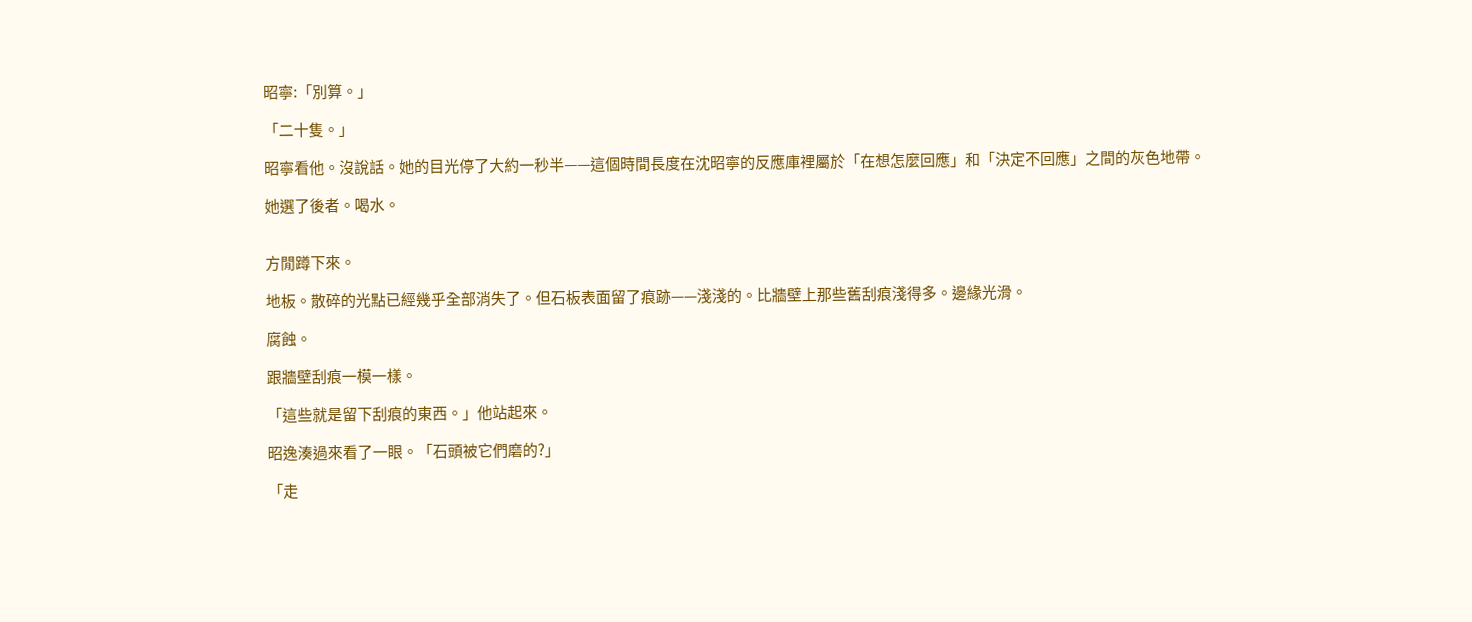昭寧:「別算。」

「二十隻。」

昭寧看他。沒說話。她的目光停了大約一秒半——這個時間長度在沈昭寧的反應庫裡屬於「在想怎麼回應」和「決定不回應」之間的灰色地帶。

她選了後者。喝水。


方閒蹲下來。

地板。散碎的光點已經幾乎全部消失了。但石板表面留了痕跡——淺淺的。比牆壁上那些舊刮痕淺得多。邊緣光滑。

腐蝕。

跟牆壁刮痕一模一樣。

「這些就是留下刮痕的東西。」他站起來。

昭逸湊過來看了一眼。「石頭被它們磨的?」

「走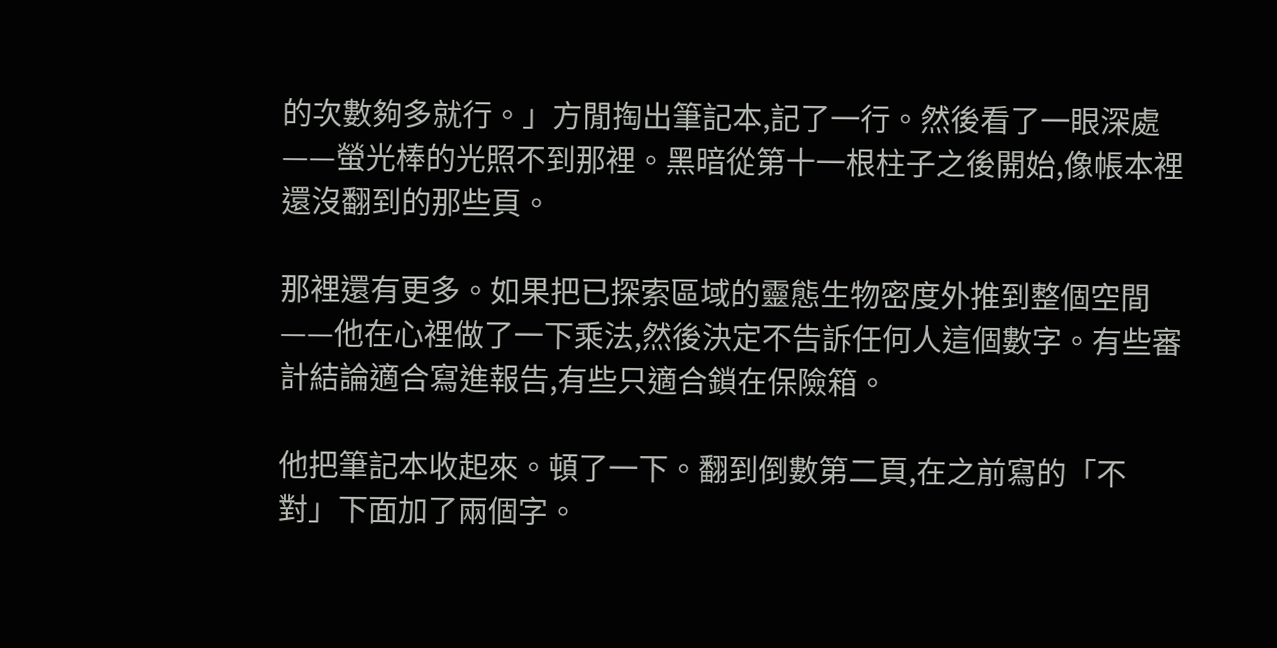的次數夠多就行。」方閒掏出筆記本,記了一行。然後看了一眼深處——螢光棒的光照不到那裡。黑暗從第十一根柱子之後開始,像帳本裡還沒翻到的那些頁。

那裡還有更多。如果把已探索區域的靈態生物密度外推到整個空間——他在心裡做了一下乘法,然後決定不告訴任何人這個數字。有些審計結論適合寫進報告,有些只適合鎖在保險箱。

他把筆記本收起來。頓了一下。翻到倒數第二頁,在之前寫的「不對」下面加了兩個字。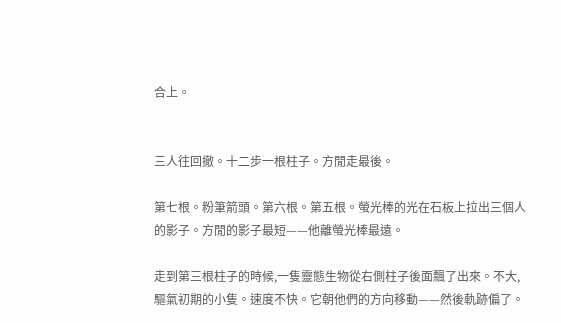合上。


三人往回撤。十二步一根柱子。方閒走最後。

第七根。粉筆箭頭。第六根。第五根。螢光棒的光在石板上拉出三個人的影子。方閒的影子最短——他離螢光棒最遠。

走到第三根柱子的時候,一隻靈態生物從右側柱子後面飄了出來。不大,驅氣初期的小隻。速度不快。它朝他們的方向移動——然後軌跡偏了。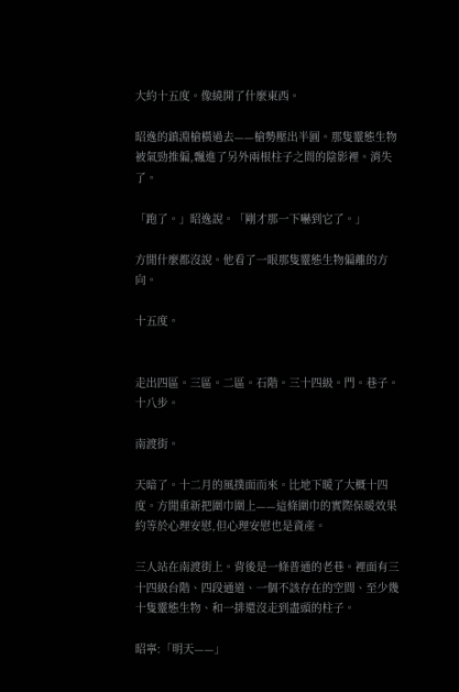大約十五度。像繞開了什麼東西。

昭逸的鎮淵槍橫過去——槍勢壓出半圓。那隻靈態生物被氣勁推偏,飄進了另外兩根柱子之間的陰影裡。消失了。

「跑了。」昭逸說。「剛才那一下嚇到它了。」

方閒什麼都沒說。他看了一眼那隻靈態生物偏離的方向。

十五度。


走出四區。三區。二區。石階。三十四級。門。巷子。十八步。

南渡街。

天暗了。十二月的風撲面而來。比地下暖了大概十四度。方閒重新把圍巾圍上——這條圍巾的實際保暖效果約等於心理安慰,但心理安慰也是資產。

三人站在南渡街上。背後是一條普通的老巷。裡面有三十四級台階、四段通道、一個不該存在的空間、至少幾十隻靈態生物、和一排還沒走到盡頭的柱子。

昭寧:「明天——」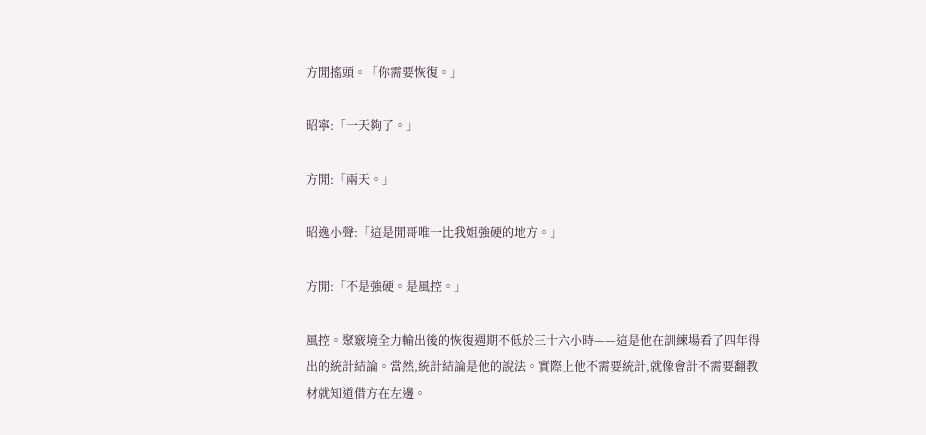方閒搖頭。「你需要恢復。」

昭寧:「一天夠了。」

方閒:「兩天。」

昭逸小聲:「這是閒哥唯一比我姐強硬的地方。」

方閒:「不是強硬。是風控。」

風控。聚竅境全力輸出後的恢復週期不低於三十六小時——這是他在訓練場看了四年得出的統計結論。當然,統計結論是他的說法。實際上他不需要統計,就像會計不需要翻教材就知道借方在左邊。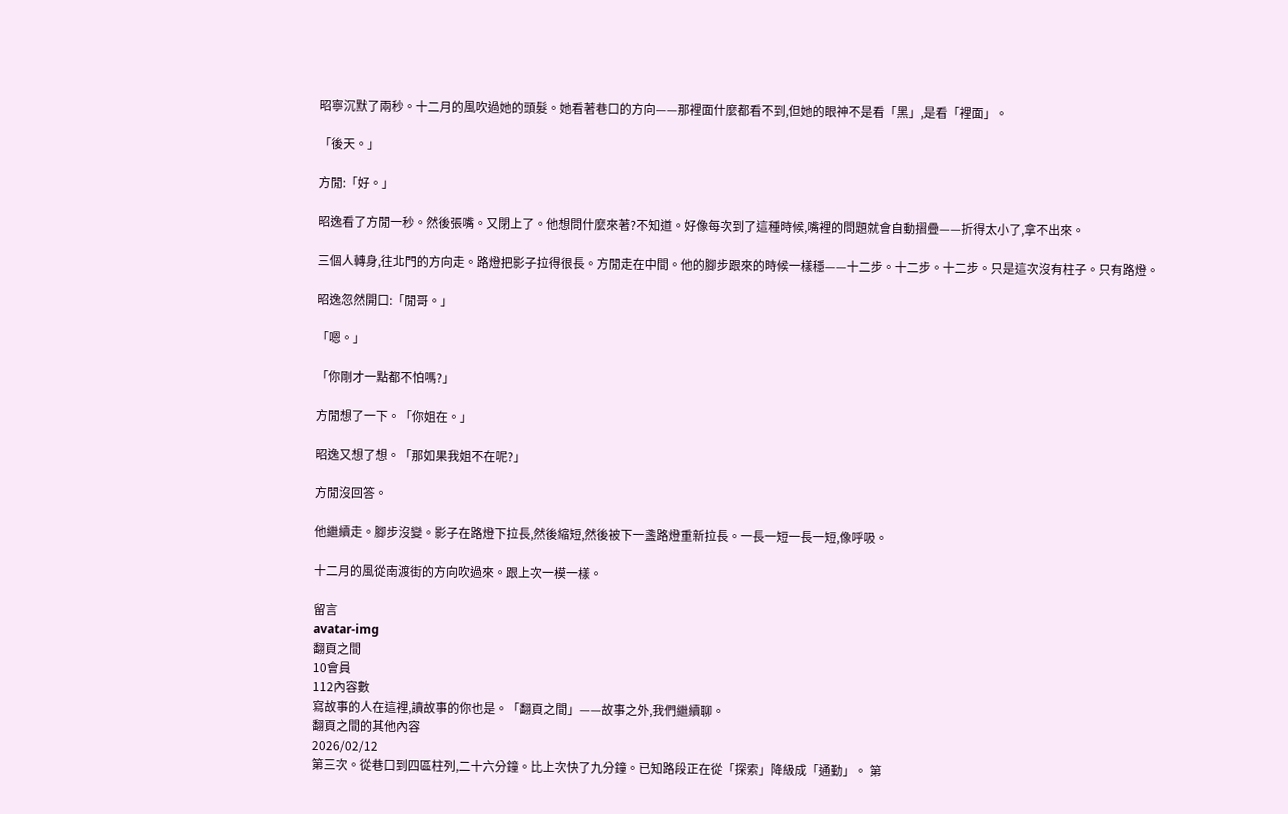昭寧沉默了兩秒。十二月的風吹過她的頭髮。她看著巷口的方向——那裡面什麼都看不到,但她的眼神不是看「黑」,是看「裡面」。

「後天。」

方閒:「好。」

昭逸看了方閒一秒。然後張嘴。又閉上了。他想問什麼來著?不知道。好像每次到了這種時候,嘴裡的問題就會自動摺疊——折得太小了,拿不出來。

三個人轉身,往北門的方向走。路燈把影子拉得很長。方閒走在中間。他的腳步跟來的時候一樣穩——十二步。十二步。十二步。只是這次沒有柱子。只有路燈。

昭逸忽然開口:「閒哥。」

「嗯。」

「你剛才一點都不怕嗎?」

方閒想了一下。「你姐在。」

昭逸又想了想。「那如果我姐不在呢?」

方閒沒回答。

他繼續走。腳步沒變。影子在路燈下拉長,然後縮短,然後被下一盞路燈重新拉長。一長一短一長一短,像呼吸。

十二月的風從南渡街的方向吹過來。跟上次一模一樣。

留言
avatar-img
翻頁之間
10會員
112內容數
寫故事的人在這裡,讀故事的你也是。「翻頁之間」——故事之外,我們繼續聊。
翻頁之間的其他內容
2026/02/12
第三次。從巷口到四區柱列,二十六分鐘。比上次快了九分鐘。已知路段正在從「探索」降級成「通勤」。 第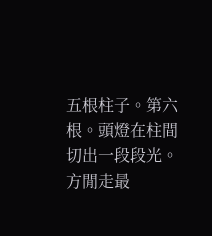五根柱子。第六根。頭燈在柱間切出一段段光。 方閒走最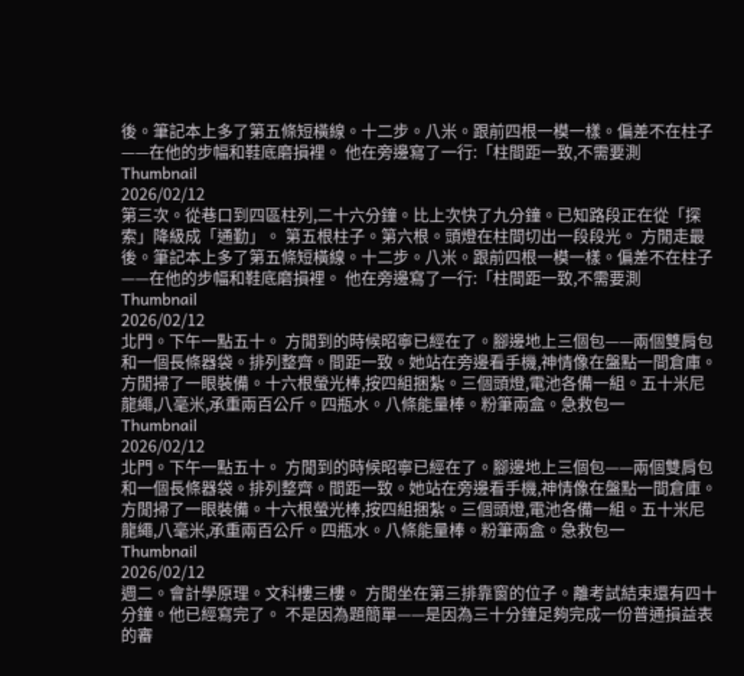後。筆記本上多了第五條短橫線。十二步。八米。跟前四根一模一樣。偏差不在柱子——在他的步幅和鞋底磨損裡。 他在旁邊寫了一行:「柱間距一致,不需要測
Thumbnail
2026/02/12
第三次。從巷口到四區柱列,二十六分鐘。比上次快了九分鐘。已知路段正在從「探索」降級成「通勤」。 第五根柱子。第六根。頭燈在柱間切出一段段光。 方閒走最後。筆記本上多了第五條短橫線。十二步。八米。跟前四根一模一樣。偏差不在柱子——在他的步幅和鞋底磨損裡。 他在旁邊寫了一行:「柱間距一致,不需要測
Thumbnail
2026/02/12
北門。下午一點五十。 方閒到的時候昭寧已經在了。腳邊地上三個包——兩個雙肩包和一個長條器袋。排列整齊。間距一致。她站在旁邊看手機,神情像在盤點一間倉庫。 方閒掃了一眼裝備。十六根螢光棒,按四組捆紮。三個頭燈,電池各備一組。五十米尼龍繩,八毫米,承重兩百公斤。四瓶水。八條能量棒。粉筆兩盒。急救包一
Thumbnail
2026/02/12
北門。下午一點五十。 方閒到的時候昭寧已經在了。腳邊地上三個包——兩個雙肩包和一個長條器袋。排列整齊。間距一致。她站在旁邊看手機,神情像在盤點一間倉庫。 方閒掃了一眼裝備。十六根螢光棒,按四組捆紮。三個頭燈,電池各備一組。五十米尼龍繩,八毫米,承重兩百公斤。四瓶水。八條能量棒。粉筆兩盒。急救包一
Thumbnail
2026/02/12
週二。會計學原理。文科樓三樓。 方閒坐在第三排靠窗的位子。離考試結束還有四十分鐘。他已經寫完了。 不是因為題簡單——是因為三十分鐘足夠完成一份普通損益表的審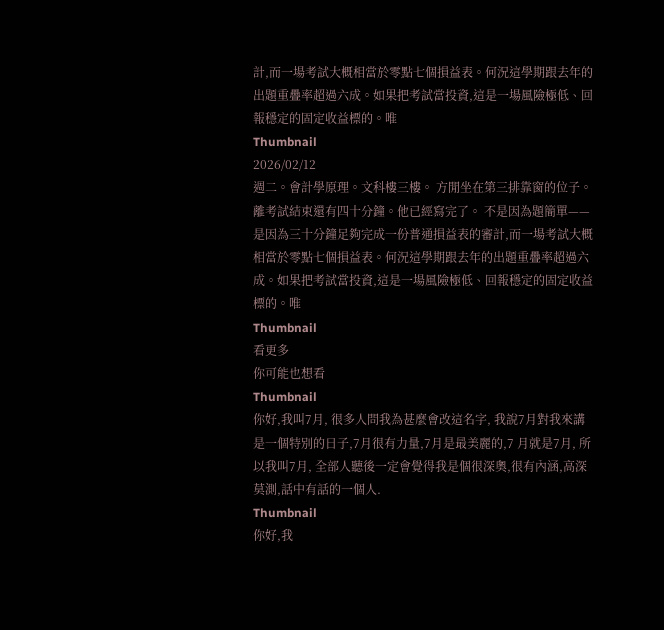計,而一場考試大概相當於零點七個損益表。何況這學期跟去年的出題重疊率超過六成。如果把考試當投資,這是一場風險極低、回報穩定的固定收益標的。唯
Thumbnail
2026/02/12
週二。會計學原理。文科樓三樓。 方閒坐在第三排靠窗的位子。離考試結束還有四十分鐘。他已經寫完了。 不是因為題簡單——是因為三十分鐘足夠完成一份普通損益表的審計,而一場考試大概相當於零點七個損益表。何況這學期跟去年的出題重疊率超過六成。如果把考試當投資,這是一場風險極低、回報穩定的固定收益標的。唯
Thumbnail
看更多
你可能也想看
Thumbnail
你好,我叫7月, 很多人問我為甚麼會改這名字, 我說7月對我來講是一個特別的日子,7月很有力量,7月是最美麗的,7 月就是7月, 所以我叫7月, 全部人聽後一定會覺得我是個很深奧,很有內涵,高深莫測,話中有話的一個人.
Thumbnail
你好,我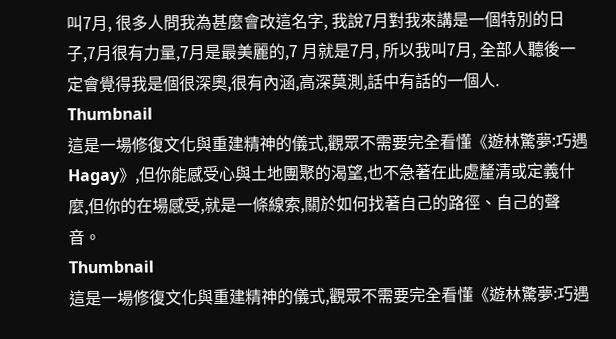叫7月, 很多人問我為甚麼會改這名字, 我說7月對我來講是一個特別的日子,7月很有力量,7月是最美麗的,7 月就是7月, 所以我叫7月, 全部人聽後一定會覺得我是個很深奧,很有內涵,高深莫測,話中有話的一個人.
Thumbnail
這是一場修復文化與重建精神的儀式,觀眾不需要完全看懂《遊林驚夢:巧遇Hagay》,但你能感受心與土地團聚的渴望,也不急著在此處釐清或定義什麼,但你的在場感受,就是一條線索,關於如何找著自己的路徑、自己的聲音。
Thumbnail
這是一場修復文化與重建精神的儀式,觀眾不需要完全看懂《遊林驚夢:巧遇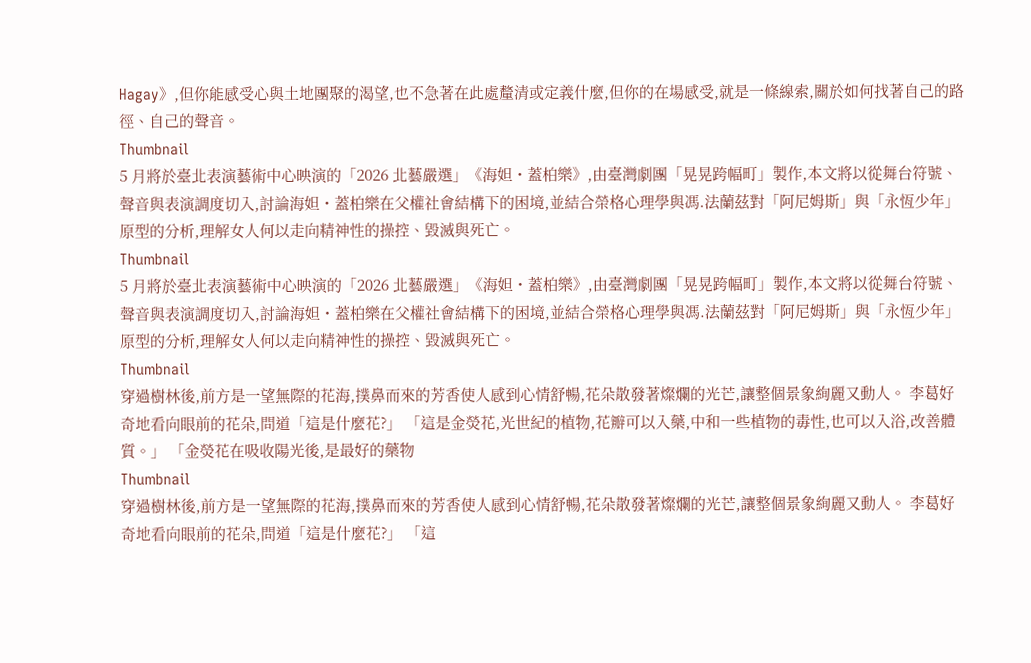Hagay》,但你能感受心與土地團聚的渴望,也不急著在此處釐清或定義什麼,但你的在場感受,就是一條線索,關於如何找著自己的路徑、自己的聲音。
Thumbnail
5 月將於臺北表演藝術中心映演的「2026 北藝嚴選」《海妲・蓋柏樂》,由臺灣劇團「晃晃跨幅町」製作,本文將以從舞台符號、聲音與表演調度切入,討論海妲・蓋柏樂在父權社會結構下的困境,並結合榮格心理學與馮.法蘭茲對「阿尼姆斯」與「永恆少年」原型的分析,理解女人何以走向精神性的操控、毀滅與死亡。
Thumbnail
5 月將於臺北表演藝術中心映演的「2026 北藝嚴選」《海妲・蓋柏樂》,由臺灣劇團「晃晃跨幅町」製作,本文將以從舞台符號、聲音與表演調度切入,討論海妲・蓋柏樂在父權社會結構下的困境,並結合榮格心理學與馮.法蘭茲對「阿尼姆斯」與「永恆少年」原型的分析,理解女人何以走向精神性的操控、毀滅與死亡。
Thumbnail
穿過樹林後,前方是一望無際的花海,撲鼻而來的芳香使人感到心情舒暢,花朵散發著燦爛的光芒,讓整個景象絢麗又動人。 李葛好奇地看向眼前的花朵,問道「這是什麼花?」 「這是金熒花,光世紀的植物,花瓣可以入藥,中和一些植物的毒性,也可以入浴,改善體質。」 「金熒花在吸收陽光後,是最好的藥物
Thumbnail
穿過樹林後,前方是一望無際的花海,撲鼻而來的芳香使人感到心情舒暢,花朵散發著燦爛的光芒,讓整個景象絢麗又動人。 李葛好奇地看向眼前的花朵,問道「這是什麼花?」 「這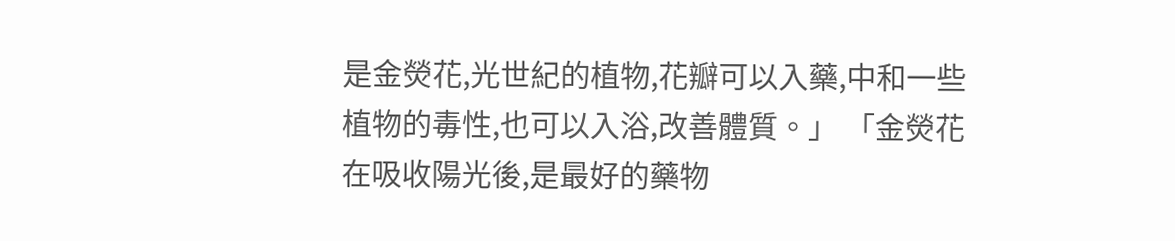是金熒花,光世紀的植物,花瓣可以入藥,中和一些植物的毒性,也可以入浴,改善體質。」 「金熒花在吸收陽光後,是最好的藥物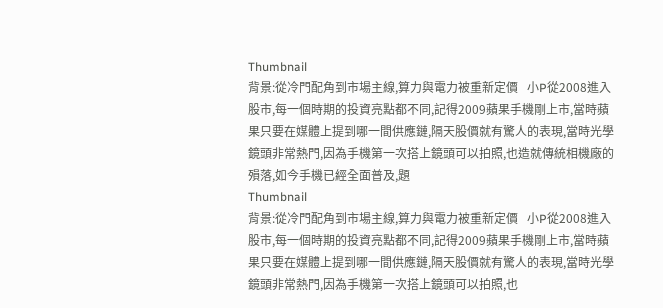Thumbnail
背景:從冷門配角到市場主線,算力與電力被重新定價   小P從2008進入股市,每一個時期的投資亮點都不同,記得2009蘋果手機剛上市,當時蘋果只要在媒體上提到哪一間供應鏈,隔天股價就有驚人的表現,當時光學鏡頭非常熱門,因為手機第一次搭上鏡頭可以拍照,也造就傳統相機廠的殞落,如今手機已經全面普及,題
Thumbnail
背景:從冷門配角到市場主線,算力與電力被重新定價   小P從2008進入股市,每一個時期的投資亮點都不同,記得2009蘋果手機剛上市,當時蘋果只要在媒體上提到哪一間供應鏈,隔天股價就有驚人的表現,當時光學鏡頭非常熱門,因為手機第一次搭上鏡頭可以拍照,也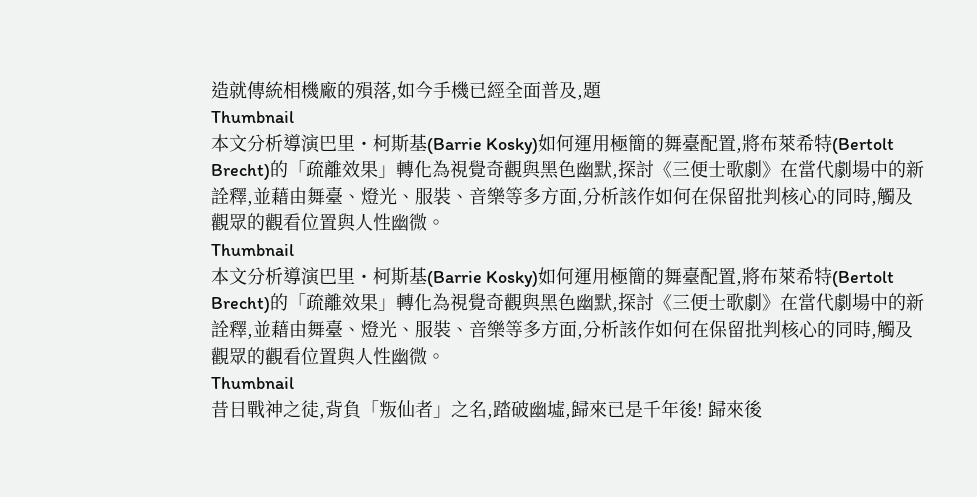造就傳統相機廠的殞落,如今手機已經全面普及,題
Thumbnail
本文分析導演巴里・柯斯基(Barrie Kosky)如何運用極簡的舞臺配置,將布萊希特(Bertolt Brecht)的「疏離效果」轉化為視覺奇觀與黑色幽默,探討《三便士歌劇》在當代劇場中的新詮釋,並藉由舞臺、燈光、服裝、音樂等多方面,分析該作如何在保留批判核心的同時,觸及觀眾的觀看位置與人性幽微。
Thumbnail
本文分析導演巴里・柯斯基(Barrie Kosky)如何運用極簡的舞臺配置,將布萊希特(Bertolt Brecht)的「疏離效果」轉化為視覺奇觀與黑色幽默,探討《三便士歌劇》在當代劇場中的新詮釋,並藉由舞臺、燈光、服裝、音樂等多方面,分析該作如何在保留批判核心的同時,觸及觀眾的觀看位置與人性幽微。
Thumbnail
昔日戰神之徒,背負「叛仙者」之名,踏破幽墟,歸來已是千年後! 歸來後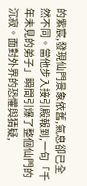的紫宸,發現仙門景象依舊,氣息卻已全然不同。當他步入接引殿報到,一句「千年未見的弟子」瞬間引爆了整個仙門的沉寂。面對外界的恐懼與猜疑,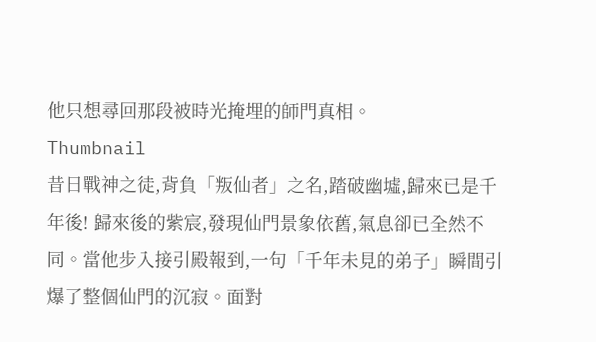他只想尋回那段被時光掩埋的師門真相。
Thumbnail
昔日戰神之徒,背負「叛仙者」之名,踏破幽墟,歸來已是千年後! 歸來後的紫宸,發現仙門景象依舊,氣息卻已全然不同。當他步入接引殿報到,一句「千年未見的弟子」瞬間引爆了整個仙門的沉寂。面對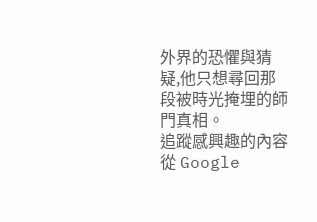外界的恐懼與猜疑,他只想尋回那段被時光掩埋的師門真相。
追蹤感興趣的內容從 Google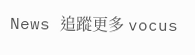News 追蹤更多 vocus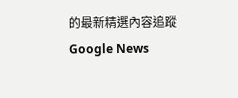的最新精選內容追蹤 Google News